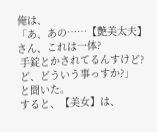俺は、
「あ、あの……【艶美太夫】さん、これは一体?
 手錠とかされてるんすけど?
 ど、どういう事っすか?」
 と聞いた。
 すると、【美女】は、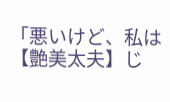「悪いけど、私は【艶美太夫】じ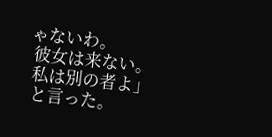ゃないわ。
 彼女は来ない。
 私は別の者よ」
 と言った。